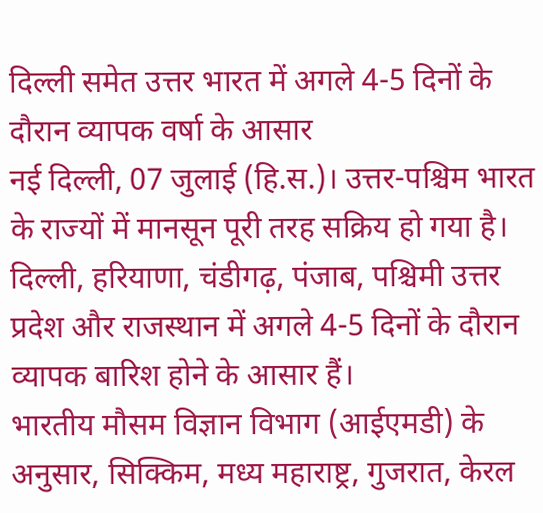दिल्ली समेत उत्तर भारत में अगले 4-5 दिनों के दौरान व्यापक वर्षा के आसार
नई दिल्ली, 07 जुलाई (हि.स.)। उत्तर-पश्चिम भारत के राज्यों में मानसून पूरी तरह सक्रिय हो गया है। दिल्ली, हरियाणा, चंडीगढ़, पंजाब, पश्चिमी उत्तर प्रदेश और राजस्थान में अगले 4-5 दिनों के दौरान व्यापक बारिश होने के आसार हैं।
भारतीय मौसम विज्ञान विभाग (आईएमडी) के अनुसार, सिक्किम, मध्य महाराष्ट्र, गुजरात, केरल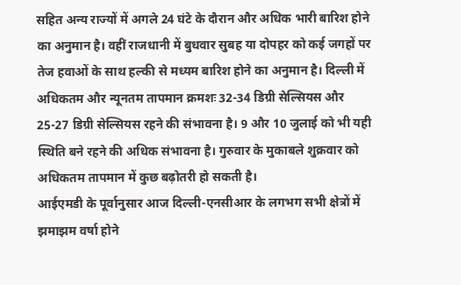सहित अन्य राज्यों में अगले 24 घंटे के दौरान और अधिक भारी बारिश होने का अनुमान है। वहीं राजधानी में बुधवार सुबह या दोपहर को कई जगहों पर तेज हवाओं के साथ हल्की से मध्यम बारिश होने का अनुमान है। दिल्ली में अधिकतम और न्यूनतम तापमान क्रमशः 32-34 डिग्री सेल्सियस और 25-27 डिग्री सेल्सियस रहने की संभावना है। 9 और 10 जुलाई को भी यही स्थिति बने रहने की अधिक संभावना है। गुरुवार के मुकाबले शुक्रवार को अधिकतम तापमान में कुछ बढ़ोतरी हो सकती है।
आईएमडी के पूर्वानुसार आज दिल्ली-एनसीआर के लगभग सभी क्षेत्रों में झमाझम वर्षा होने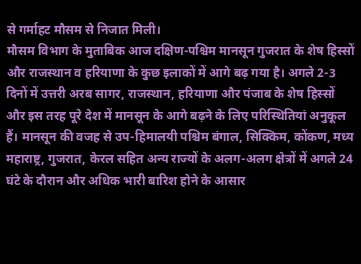से गर्माहट मौसम से निजात मिली।
मौसम विभाग के मुताबिक आज दक्षिण-पश्चिम मानसून गुजरात के शेष हिस्सों और राजस्थान व हरियाणा के कुछ इलाकों में आगे बढ़ गया है। अगले 2-3 दिनों में उत्तरी अरब सागर, राजस्थान, हरियाणा और पंजाब के शेष हिस्सों और इस तरह पूरे देश में मानसून के आगे बढ़ने के लिए परिस्थितियां अनुकूल हैं। मानसून की वजह से उप-हिमालयी पश्चिम बंगाल, सिक्किम, कोंकण, मध्य महाराष्ट्र, गुजरात, केरल सहित अन्य राज्यों के अलग-अलग क्षेत्रों में अगले 24 घंटे के दौरान और अधिक भारी बारिश होने के आसार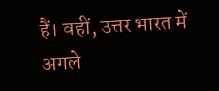हैं। वहीं, उत्तर भारत में अगले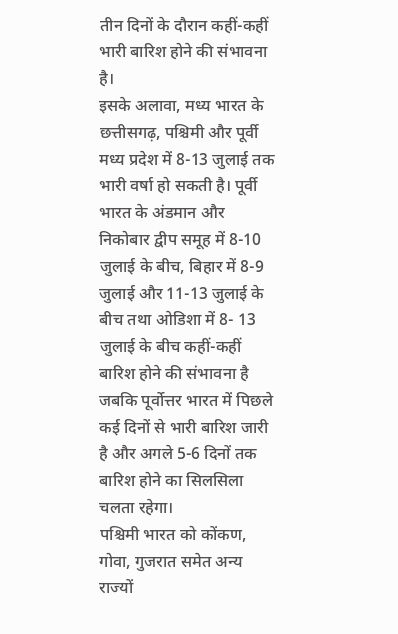तीन दिनों के दौरान कहीं-कहीं भारी बारिश होने की संभावना है।
इसके अलावा, मध्य भारत के छत्तीसगढ़, पश्चिमी और पूर्वी मध्य प्रदेश में 8-13 जुलाई तक भारी वर्षा हो सकती है। पूर्वी भारत के अंडमान और निकोबार द्वीप समूह में 8-10 जुलाई के बीच, बिहार में 8-9 जुलाई और 11-13 जुलाई के बीच तथा ओडिशा में 8- 13 जुलाई के बीच कहीं-कहीं बारिश होने की संभावना है जबकि पूर्वोत्तर भारत में पिछले कई दिनों से भारी बारिश जारी है और अगले 5-6 दिनों तक बारिश होने का सिलसिला चलता रहेगा।
पश्चिमी भारत को कोंकण, गोवा, गुजरात समेत अन्य राज्यों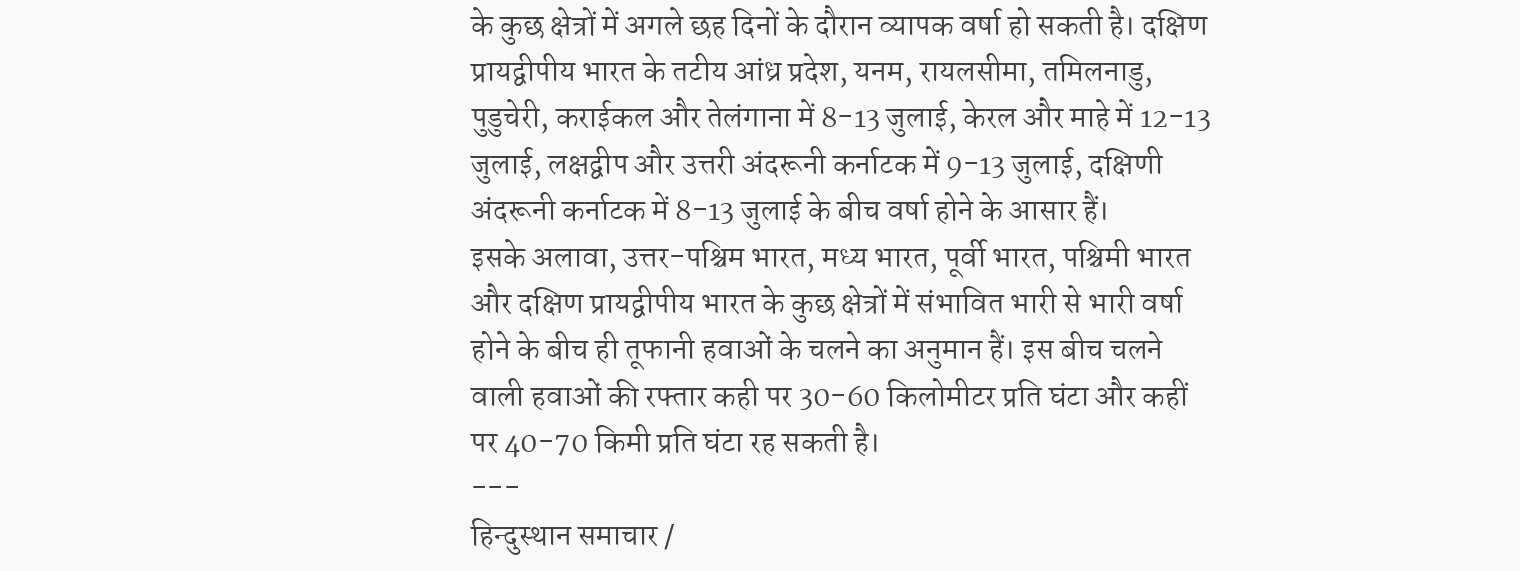के कुछ क्षेत्रों में अगले छह दिनों के दौरान व्यापक वर्षा हो सकती है। दक्षिण प्रायद्वीपीय भारत के तटीय आंध्र प्रदेश, यनम, रायलसीमा, तमिलनाडु, पुडुचेरी, कराईकल और तेलंगाना में 8-13 जुलाई, केरल और माहे में 12-13 जुलाई, लक्षद्वीप और उत्तरी अंदरूनी कर्नाटक में 9-13 जुलाई, दक्षिणी अंदरूनी कर्नाटक में 8-13 जुलाई के बीच वर्षा होने के आसार हैं।
इसके अलावा, उत्तर-पश्चिम भारत, मध्य भारत, पूर्वी भारत, पश्चिमी भारत और दक्षिण प्रायद्वीपीय भारत के कुछ क्षेत्रों में संभावित भारी से भारी वर्षा होने के बीच ही तूफानी हवाओं के चलने का अनुमान हैं। इस बीच चलने वाली हवाओं की रफ्तार कही पर 30-60 किलोमीटर प्रति घंटा और कहीं पर 40-70 किमी प्रति घंटा रह सकती है।
---
हिन्दुस्थान समाचार /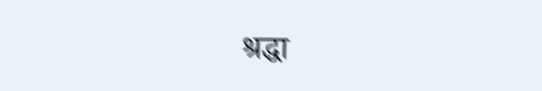श्रद्धा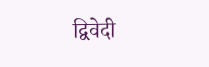द्विवेदी